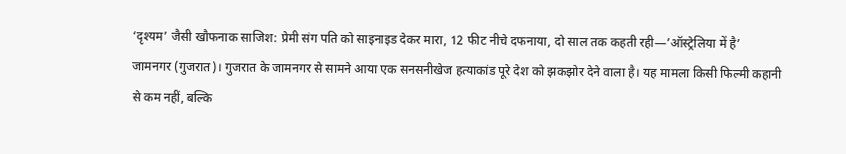‘दृश्यम’ जैसी खौफनाक साजिश: प्रेमी संग पति को साइनाइड देकर मारा, 12 फीट नीचे दफनाया, दो साल तक कहती रही—’ऑस्ट्रेलिया में है’
जामनगर (गुजरात)। गुजरात के जामनगर से सामने आया एक सनसनीखेज हत्याकांड पूरे देश को झकझोर देने वाला है। यह मामला किसी फिल्मी कहानी से कम नहीं, बल्कि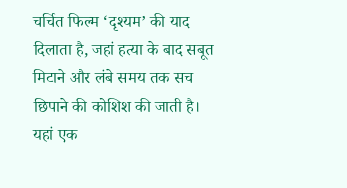चर्चित फिल्म ‘दृश्यम’ की याद दिलाता है, जहां हत्या के बाद सबूत मिटाने और लंबे समय तक सच छिपाने की कोशिश की जाती है। यहां एक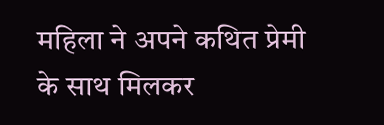महिला ने अपने कथित प्रेमी के साथ मिलकर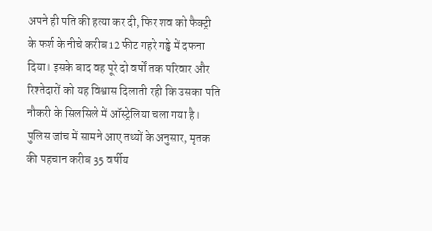अपने ही पति की हत्या कर दी, फिर शव को फैक्ट्री के फर्श के नीचे करीब 12 फीट गहरे गड्ढे में दफना दिया। इसके बाद वह पूरे दो वर्षों तक परिवार और रिश्तेदारों को यह विश्वास दिलाती रही कि उसका पति नौकरी के सिलसिले में ऑस्ट्रेलिया चला गया है।
पुलिस जांच में सामने आए तथ्यों के अनुसार, मृतक की पहचान करीब 35 वर्षीय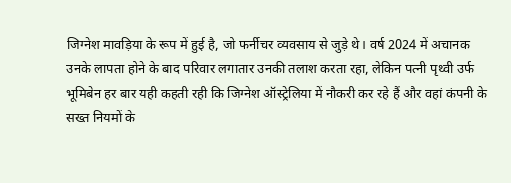जिग्नेश मावड़िया के रूप में हुई है, जो फर्नीचर व्यवसाय से जुड़े थे। वर्ष 2024 में अचानक उनके लापता होने के बाद परिवार लगातार उनकी तलाश करता रहा, लेकिन पत्नी पृथ्वी उर्फ भूमिबेन हर बार यही कहती रही कि जिग्नेश ऑस्ट्रेलिया में नौकरी कर रहे हैं और वहां कंपनी के सख्त नियमों के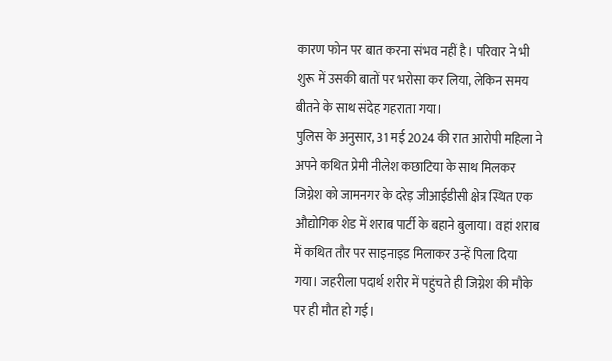कारण फोन पर बात करना संभव नहीं है। परिवार ने भी शुरू में उसकी बातों पर भरोसा कर लिया, लेकिन समय बीतने के साथ संदेह गहराता गया।
पुलिस के अनुसार, 31 मई 2024 की रात आरोपी महिला ने अपने कथित प्रेमी नीलेश कछाटिया के साथ मिलकर जिग्नेश को जामनगर के दरेड़ जीआईडीसी क्षेत्र स्थित एक औद्योगिक शेड में शराब पार्टी के बहाने बुलाया। वहां शराब में कथित तौर पर साइनाइड मिलाकर उन्हें पिला दिया गया। जहरीला पदार्थ शरीर में पहुंचते ही जिग्नेश की मौके पर ही मौत हो गई।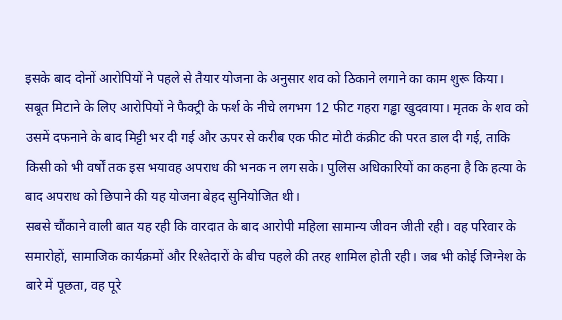इसके बाद दोनों आरोपियों ने पहले से तैयार योजना के अनुसार शव को ठिकाने लगाने का काम शुरू किया।
सबूत मिटाने के लिए आरोपियों ने फैक्ट्री के फर्श के नीचे लगभग 12 फीट गहरा गड्ढा खुदवाया। मृतक के शव को उसमें दफनाने के बाद मिट्टी भर दी गई और ऊपर से करीब एक फीट मोटी कंक्रीट की परत डाल दी गई, ताकि किसी को भी वर्षों तक इस भयावह अपराध की भनक न लग सके। पुलिस अधिकारियों का कहना है कि हत्या के बाद अपराध को छिपाने की यह योजना बेहद सुनियोजित थी।
सबसे चौंकाने वाली बात यह रही कि वारदात के बाद आरोपी महिला सामान्य जीवन जीती रही। वह परिवार के समारोहों, सामाजिक कार्यक्रमों और रिश्तेदारों के बीच पहले की तरह शामिल होती रही। जब भी कोई जिग्नेश के बारे में पूछता, वह पूरे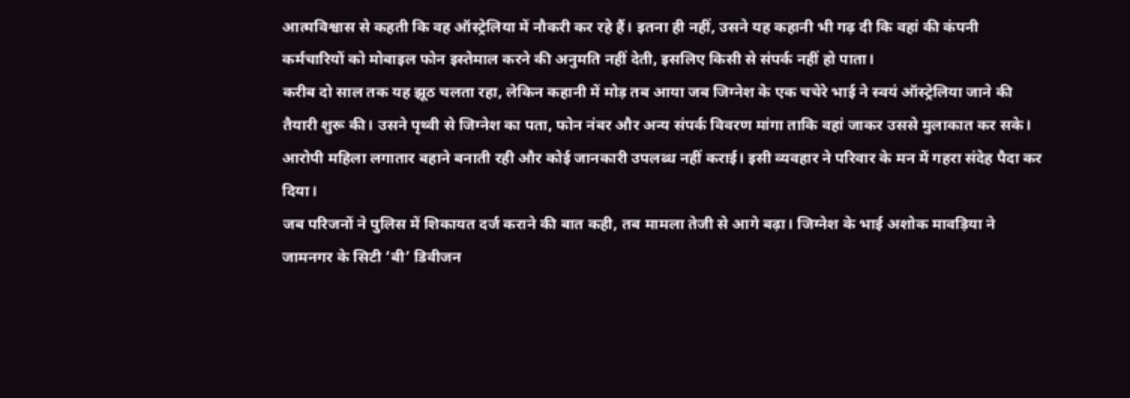आत्मविश्वास से कहती कि वह ऑस्ट्रेलिया में नौकरी कर रहे हैं। इतना ही नहीं, उसने यह कहानी भी गढ़ दी कि वहां की कंपनी कर्मचारियों को मोबाइल फोन इस्तेमाल करने की अनुमति नहीं देती, इसलिए किसी से संपर्क नहीं हो पाता।
करीब दो साल तक यह झूठ चलता रहा, लेकिन कहानी में मोड़ तब आया जब जिग्नेश के एक चचेरे भाई ने स्वयं ऑस्ट्रेलिया जाने की तैयारी शुरू की। उसने पृथ्वी से जिग्नेश का पता, फोन नंबर और अन्य संपर्क विवरण मांगा ताकि वहां जाकर उससे मुलाकात कर सके। आरोपी महिला लगातार बहाने बनाती रही और कोई जानकारी उपलब्ध नहीं कराई। इसी व्यवहार ने परिवार के मन में गहरा संदेह पैदा कर दिया।
जब परिजनों ने पुलिस में शिकायत दर्ज कराने की बात कही, तब मामला तेजी से आगे बढ़ा। जिग्नेश के भाई अशोक मावड़िया ने जामनगर के सिटी ‘बी’ डिवीजन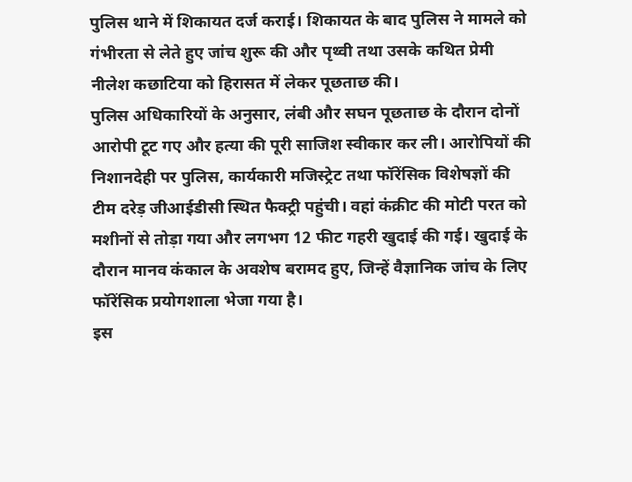पुलिस थाने में शिकायत दर्ज कराई। शिकायत के बाद पुलिस ने मामले को गंभीरता से लेते हुए जांच शुरू की और पृथ्वी तथा उसके कथित प्रेमी नीलेश कछाटिया को हिरासत में लेकर पूछताछ की।
पुलिस अधिकारियों के अनुसार, लंबी और सघन पूछताछ के दौरान दोनों आरोपी टूट गए और हत्या की पूरी साजिश स्वीकार कर ली। आरोपियों की निशानदेही पर पुलिस, कार्यकारी मजिस्ट्रेट तथा फॉरेंसिक विशेषज्ञों की टीम दरेड़ जीआईडीसी स्थित फैक्ट्री पहुंची। वहां कंक्रीट की मोटी परत को मशीनों से तोड़ा गया और लगभग 12 फीट गहरी खुदाई की गई। खुदाई के दौरान मानव कंकाल के अवशेष बरामद हुए, जिन्हें वैज्ञानिक जांच के लिए फॉरेंसिक प्रयोगशाला भेजा गया है।
इस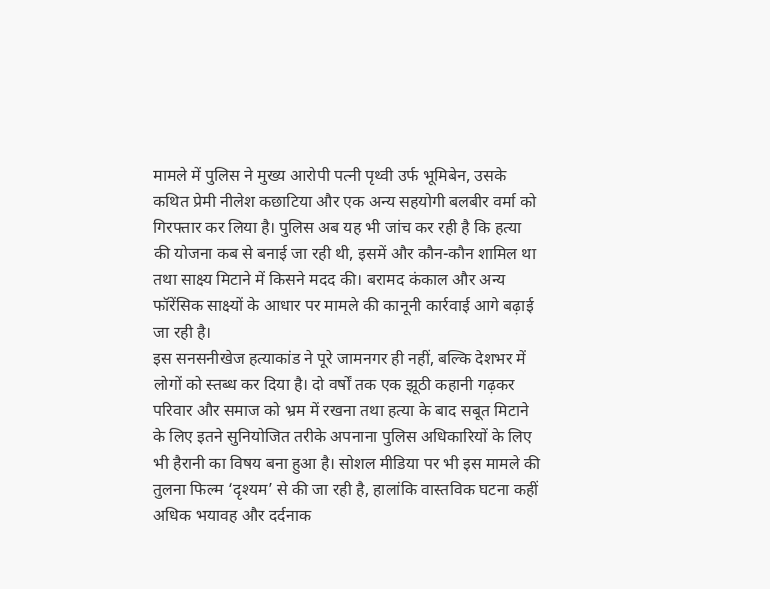मामले में पुलिस ने मुख्य आरोपी पत्नी पृथ्वी उर्फ भूमिबेन, उसके कथित प्रेमी नीलेश कछाटिया और एक अन्य सहयोगी बलबीर वर्मा को गिरफ्तार कर लिया है। पुलिस अब यह भी जांच कर रही है कि हत्या की योजना कब से बनाई जा रही थी, इसमें और कौन-कौन शामिल था तथा साक्ष्य मिटाने में किसने मदद की। बरामद कंकाल और अन्य फॉरेंसिक साक्ष्यों के आधार पर मामले की कानूनी कार्रवाई आगे बढ़ाई जा रही है।
इस सनसनीखेज हत्याकांड ने पूरे जामनगर ही नहीं, बल्कि देशभर में लोगों को स्तब्ध कर दिया है। दो वर्षों तक एक झूठी कहानी गढ़कर परिवार और समाज को भ्रम में रखना तथा हत्या के बाद सबूत मिटाने के लिए इतने सुनियोजित तरीके अपनाना पुलिस अधिकारियों के लिए भी हैरानी का विषय बना हुआ है। सोशल मीडिया पर भी इस मामले की तुलना फिल्म ‘दृश्यम’ से की जा रही है, हालांकि वास्तविक घटना कहीं अधिक भयावह और दर्दनाक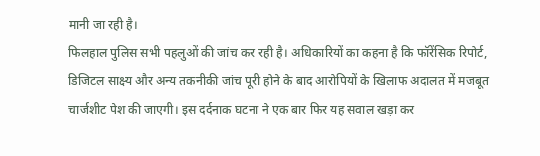मानी जा रही है।
फिलहाल पुलिस सभी पहलुओं की जांच कर रही है। अधिकारियों का कहना है कि फॉरेंसिक रिपोर्ट, डिजिटल साक्ष्य और अन्य तकनीकी जांच पूरी होने के बाद आरोपियों के खिलाफ अदालत में मजबूत चार्जशीट पेश की जाएगी। इस दर्दनाक घटना ने एक बार फिर यह सवाल खड़ा कर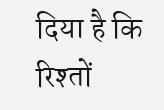दिया है कि रिश्तों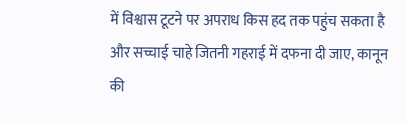में विश्वास टूटने पर अपराध किस हद तक पहुंच सकता है और सच्चाई चाहे जितनी गहराई में दफना दी जाए, कानून की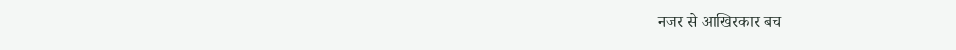नजर से आखिरकार बच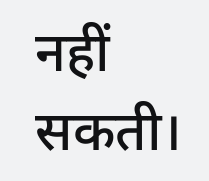नहीं सकती।